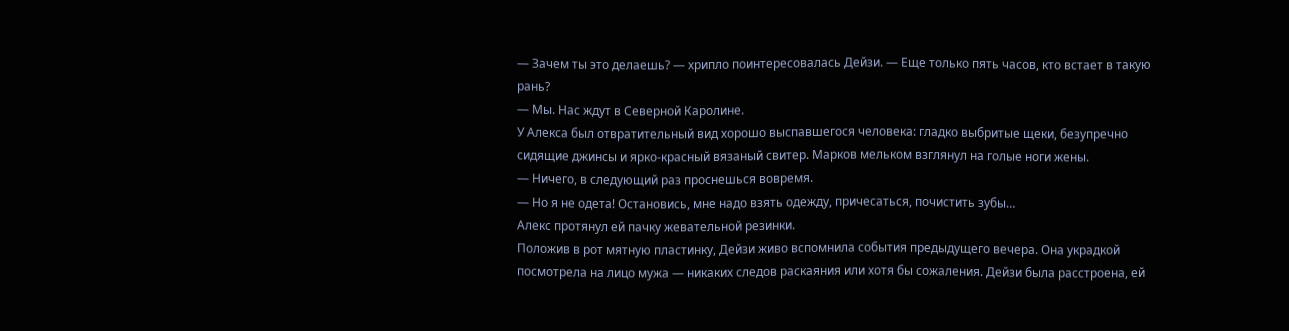— Зачем ты это делаешь? — хрипло поинтересовалась Дейзи. — Еще только пять часов, кто встает в такую рань?
— Мы. Нас ждут в Северной Каролине.
У Алекса был отвратительный вид хорошо выспавшегося человека: гладко выбритые щеки, безупречно сидящие джинсы и ярко-красный вязаный свитер. Марков мельком взглянул на голые ноги жены.
— Ничего, в следующий раз проснешься вовремя.
— Но я не одета! Остановись, мне надо взять одежду, причесаться, почистить зубы…
Алекс протянул ей пачку жевательной резинки.
Положив в рот мятную пластинку, Дейзи живо вспомнила события предыдущего вечера. Она украдкой посмотрела на лицо мужа — никаких следов раскаяния или хотя бы сожаления. Дейзи была расстроена, ей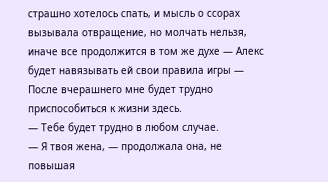страшно хотелось спать, и мысль о ссорах вызывала отвращение, но молчать нельзя, иначе все продолжится в том же духе — Алекс будет навязывать ей свои правила игры — После вчерашнего мне будет трудно приспособиться к жизни здесь.
— Тебе будет трудно в любом случае.
— Я твоя жена, — продолжала она, не повышая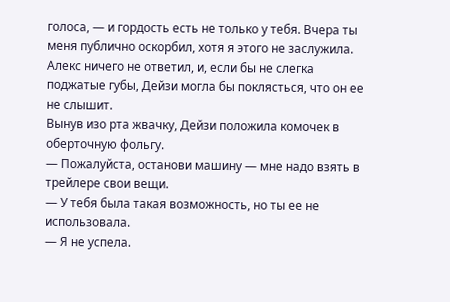голоса, — и гордость есть не только у тебя. Вчера ты меня публично оскорбил, хотя я этого не заслужила.
Алекс ничего не ответил, и, если бы не слегка поджатые губы, Дейзи могла бы поклясться, что он ее не слышит.
Вынув изо рта жвачку, Дейзи положила комочек в оберточную фольгу.
— Пожалуйста, останови машину — мне надо взять в трейлере свои вещи.
— У тебя была такая возможность, но ты ее не использовала.
— Я не успела.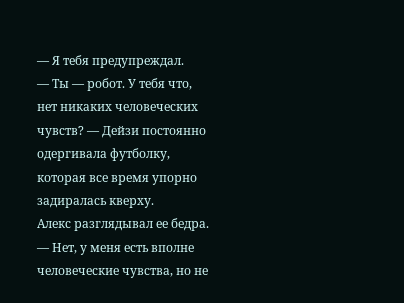— Я тебя предупреждал.
— Ты — робот. У тебя что, нет никаких человеческих чувств? — Дейзи постоянно одергивала футболку, которая все время упорно задиралась кверху.
Алекс разглядывал ее бедра.
— Нет, у меня есть вполне человеческие чувства, но не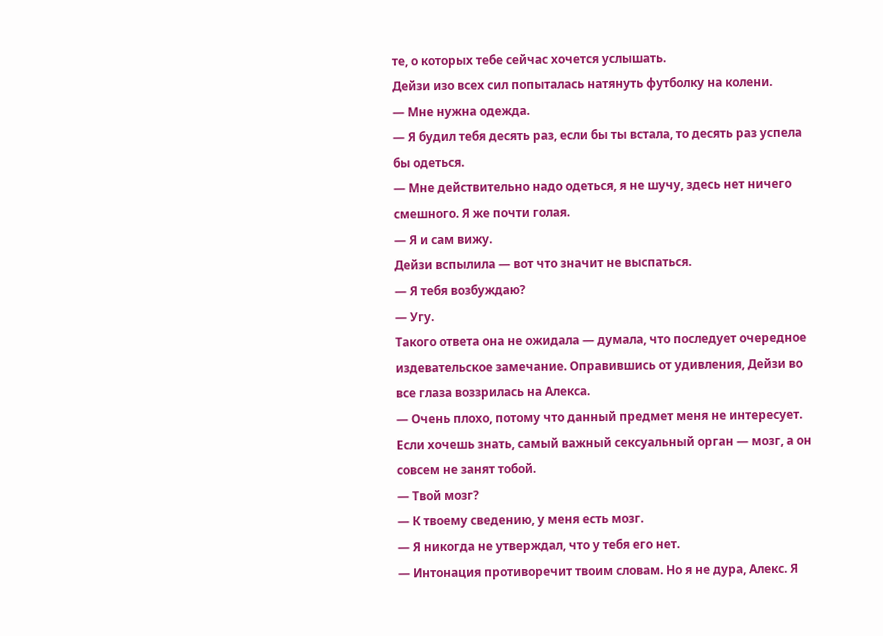те, о которых тебе сейчас хочется услышать.
Дейзи изо всех сил попыталась натянуть футболку на колени.
— Мне нужна одежда.
— Я будил тебя десять раз, если бы ты встала, то десять раз успела бы одеться.
— Мне действительно надо одеться, я не шучу, здесь нет ничего смешного. Я же почти голая.
— Я и сам вижу.
Дейзи вспылила — вот что значит не выспаться.
— Я тебя возбуждаю?
— Угу.
Такого ответа она не ожидала — думала, что последует очередное издевательское замечание. Оправившись от удивления, Дейзи во все глаза воззрилась на Алекса.
— Очень плохо, потому что данный предмет меня не интересует. Если хочешь знать, самый важный сексуальный орган — мозг, а он совсем не занят тобой.
— Твой мозг?
— К твоему сведению, у меня есть мозг.
— Я никогда не утверждал, что у тебя его нет.
— Интонация противоречит твоим словам. Но я не дура, Алекс. Я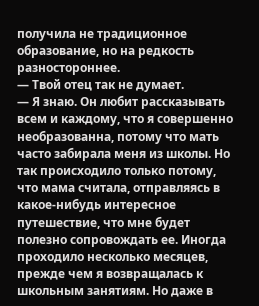получила не традиционное образование, но на редкость разностороннее.
— Твой отец так не думает.
— Я знаю. Он любит рассказывать всем и каждому, что я совершенно необразованна, потому что мать часто забирала меня из школы. Но так происходило только потому, что мама считала, отправляясь в какое-нибудь интересное путешествие, что мне будет полезно сопровождать ее. Иногда проходило несколько месяцев, прежде чем я возвращалась к школьным занятиям. Но даже в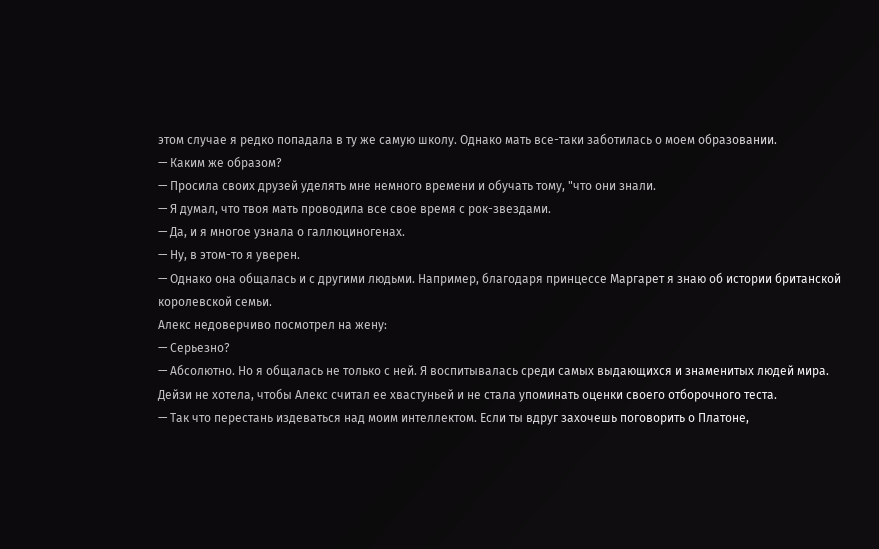этом случае я редко попадала в ту же самую школу. Однако мать все-таки заботилась о моем образовании.
— Каким же образом?
— Просила своих друзей уделять мне немного времени и обучать тому, "что они знали.
— Я думал, что твоя мать проводила все свое время с рок-звездами.
— Да, и я многое узнала о галлюциногенах.
— Ну, в этом-то я уверен.
— Однако она общалась и с другими людьми. Например, благодаря принцессе Маргарет я знаю об истории британской королевской семьи.
Алекс недоверчиво посмотрел на жену:
— Серьезно?
— Абсолютно. Но я общалась не только с ней. Я воспитывалась среди самых выдающихся и знаменитых людей мира.
Дейзи не хотела, чтобы Алекс считал ее хвастуньей и не стала упоминать оценки своего отборочного теста.
— Так что перестань издеваться над моим интеллектом. Если ты вдруг захочешь поговорить о Платоне,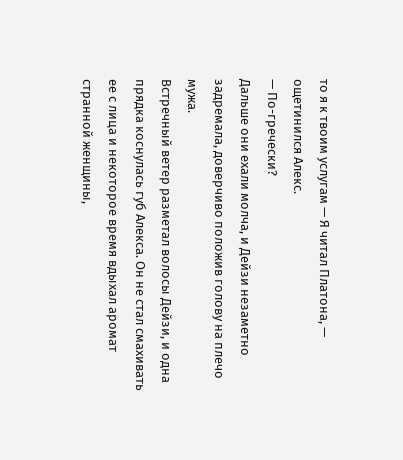то я к твоим услугам — Я читал Платона, — ощетинился Алекс.
— По-гречески?
Дальше они ехали молча, и Дейзи незаметно задремала, доверчиво положив голову на плечо мужа.
Встречный ветер разметал волосы Дейзи, и одна прядка коснулась губ Алекса. Он не стал смахивать ее с лица и некоторое время вдыхал аромат странной женщины,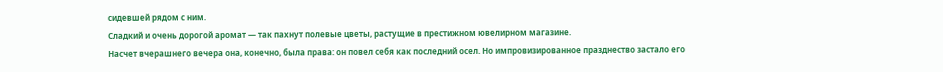сидевшей рядом с ним.
Сладкий и очень дорогой аромат — так пахнут полевые цветы, растущие в престижном ювелирном магазине.
Насчет вчерашнего вечера она, конечно, была права: он повел себя как последний осел. Но импровизированное празднество застало его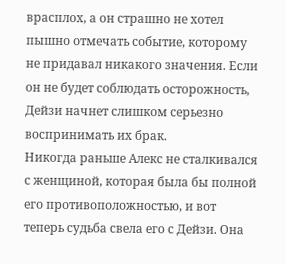врасплох, а он страшно не хотел пышно отмечать событие, которому не придавал никакого значения. Если он не будет соблюдать осторожность, Дейзи начнет слишком серьезно воспринимать их брак.
Никогда раньше Алекс не сталкивался с женщиной, которая была бы полной его противоположностью, и вот теперь судьба свела его с Дейзи. Она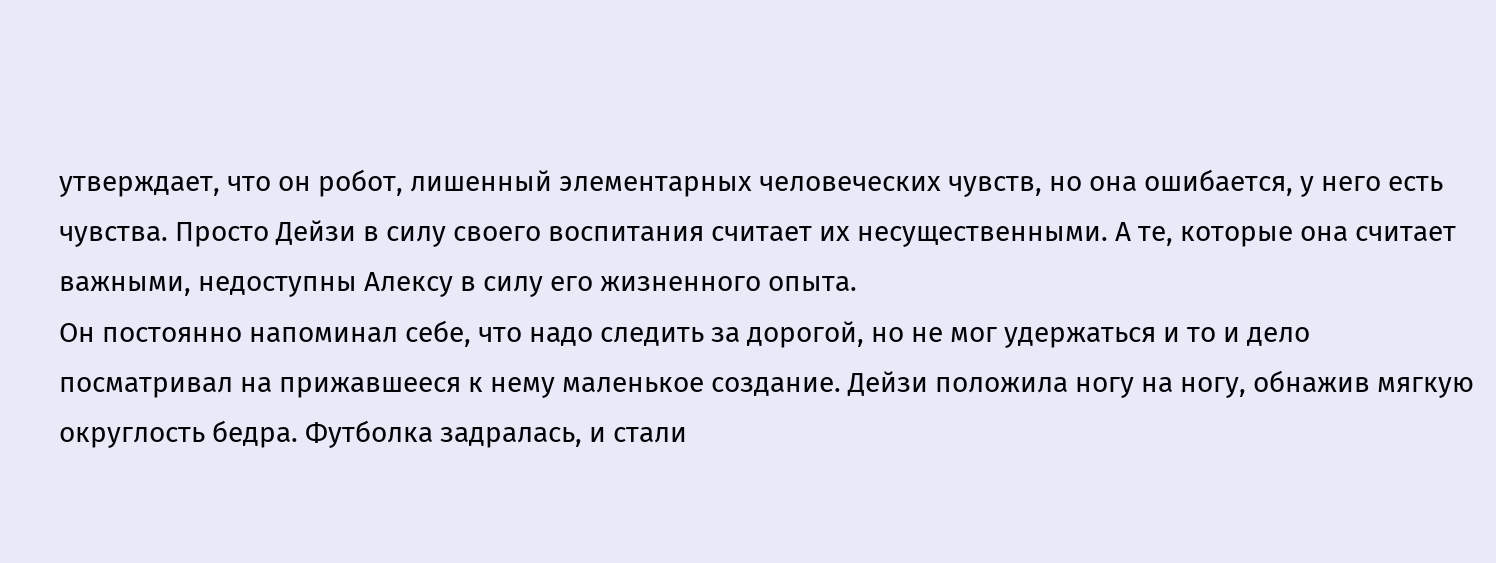утверждает, что он робот, лишенный элементарных человеческих чувств, но она ошибается, у него есть чувства. Просто Дейзи в силу своего воспитания считает их несущественными. А те, которые она считает важными, недоступны Алексу в силу его жизненного опыта.
Он постоянно напоминал себе, что надо следить за дорогой, но не мог удержаться и то и дело посматривал на прижавшееся к нему маленькое создание. Дейзи положила ногу на ногу, обнажив мягкую округлость бедра. Футболка задралась, и стали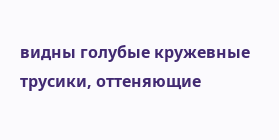видны голубые кружевные трусики, оттеняющие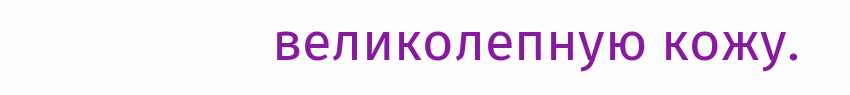великолепную кожу.